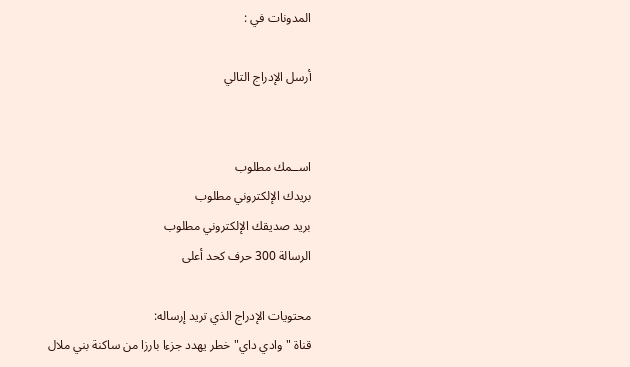المدونات في :

أرسل الإدراج التالي


اســمك مطلوب
بريدك الإلكتروني مطلوب
بريد صديقك الإلكتروني مطلوب
الرسالة 300 حرف كحد أعلى

محتويات الإدراج الذي تريد إرساله:
قناة "وادي داي" خطر يهدد جزءا بارزا من ساكنة بني ملال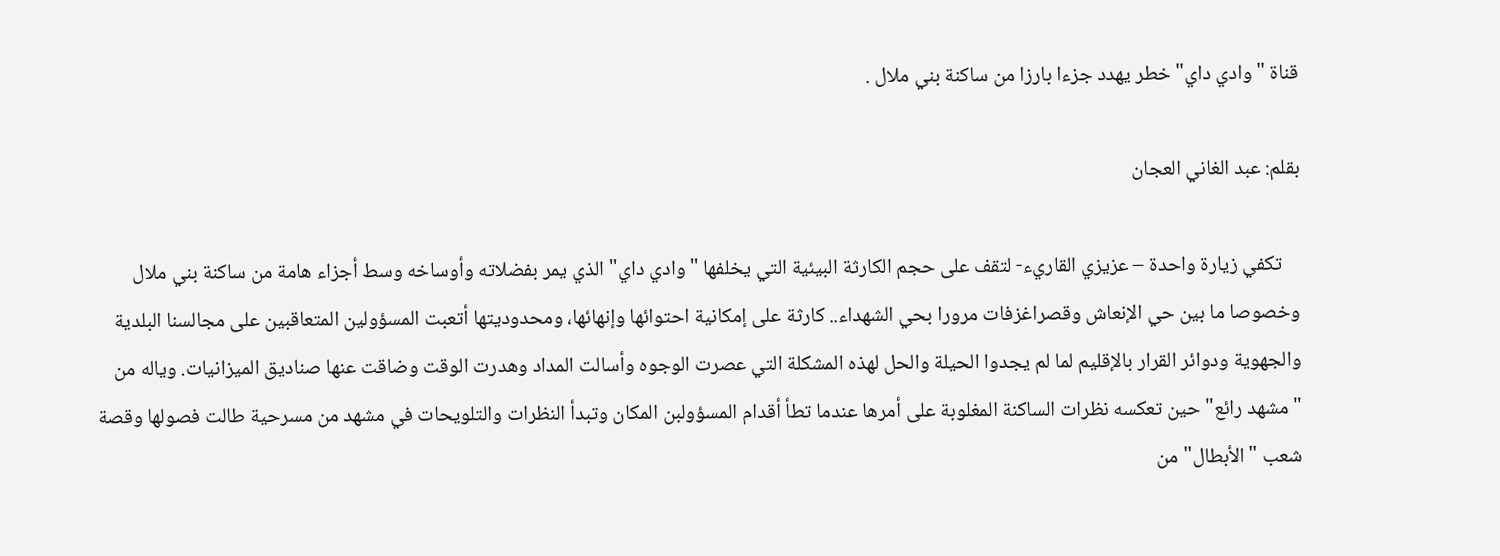قناة "وادي داي" خطر يهدد جزءا بارزا من ساكنة بني ملال .

بقلم: عبد الغاني العجان

    تكفي زيارة واحدة – عزيزي القاريء- لتقف على حجم الكارثة البيئية التي يخلفها "وادي داي" الذي يمر بفضلاته وأوساخه وسط أجزاء هامة من ساكنة بني ملال وخصوصا ما بين حي الإنعاش وقصراغزفات مرورا بحي الشهداء.. كارثة على إمكانية احتوائها وإنهائها، ومحدوديتها أتعبت المسؤولين المتعاقبين على مجالسنا البلدية والجهوية ودوائر القرار بالإقليم لما لم يجدوا الحيلة والحل لهذه المشكلة التي عصرت الوجوه وأسالت المداد وهدرت الوقت وضاقت عنها صناديق الميزانيات. وياله من "مشهد رائع" حين تعكسه نظرات الساكنة المغلوبة على أمرها عندما تطأ أقدام المسؤولبن المكان وتبدأ النظرات والتلويحات في مشهد من مسرحية طالت فصولها وقصة شعب "الأبطال" من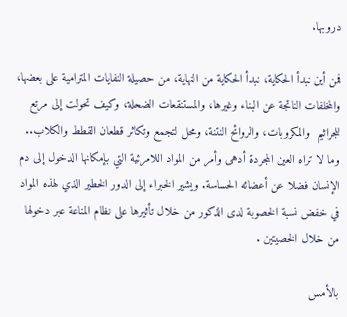دروبها.

فمن أين نبدأ الحكاية، نبدأ الحكاية من النهاية، من حصيلة النفايات المترامية على بعضها، والمخلفات الناتجة عن البناء وغيرها، والمستنقعات الضحلة، وكيف تحولت إلى مرتع للجراثيم  والمكروبات، والروائح النتنة، ومحل لتجمع وتكاثر قطعان القطط والكلاب.. وما لا تراه العين المجردة أدهى وأمر من المواد اللامرئية التي بإمكانها الدخول إلى دم الإنسان فضلا عن أعضائه الحساسة. ويشير الخبراء إلى الدور الخطير الذي لهذه المواد في خفض نسبة الخصوبة لدى الذكور من خلال تأثيرها على نظام المناعة عبر دخولها من خلال الخصيتين .

بالأمس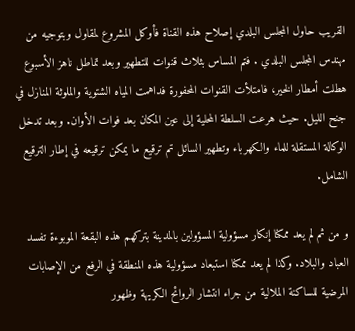القريب حاول المجلس البلدي إصلاح هذه القناة فأوكل المشروع لمقاول وبتوجيه من مهندس المجلس البلدي . فتم المساس بثلاث قنوات للتطهير وبعد تماطل ناهز الأسبوع هطلت أمطار الخير، فامتلأت القنوات المحفورة فداهمت المياه الشتوية والملوثة المنازل في جنح الليل. حيث هرعت السلطة المحلية إلى عين المكان بعد فوات الأوان. وبعد تدخل الوكالة المستقلة للماء والكهرباء وتطهير السائل تم ترقيع ما يمكن ترقيعه في إطار الترقيع الشامل.

و من ثم لم يعد ممكنا إنكار مسؤولية المسؤولين بالمدينة بتركهم هذه البقعة الموبوءة تفسد العباد والبلاد. وكذا لم يعد ممكنا استبعاد مسؤولية هذه المنطقة في الرفع من الإصابات المرضية للساكنة الملالية من جراء انتشار الروائح الكريهة وظهور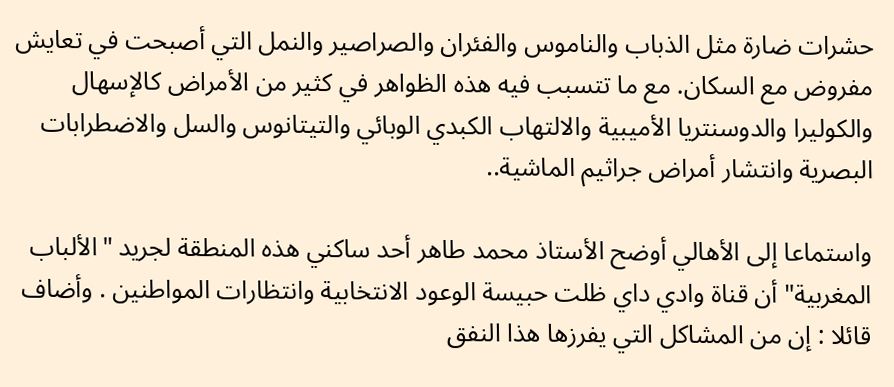حشرات ضارة مثل الذباب والناموس والفئران والصراصير والنمل التي أصبحت في تعايش مفروض مع السكان. مع ما تتسبب فيه هذه الظواهر في كثير من الأمراض كالإسهال والكوليرا والدوسنتريا الأميبية والالتهاب الكبدي الوبائي والتيتانوس والسل والاضطرابات البصرية وانتشار أمراض جراثيم الماشية..

واستماعا إلى الأهالي أوضح الأستاذ محمد طاهر أحد ساكني هذه المنطقة لجريد "الألباب المغربية" أن قناة وادي داي ظلت حبيسة الوعود الانتخابية وانتظارات المواطنين . وأضاف قائلا : إن من المشاكل التي يفرزها هذا النفق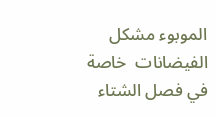الموبوء مشكل الفيضانات  خاصة في فصل الشتاء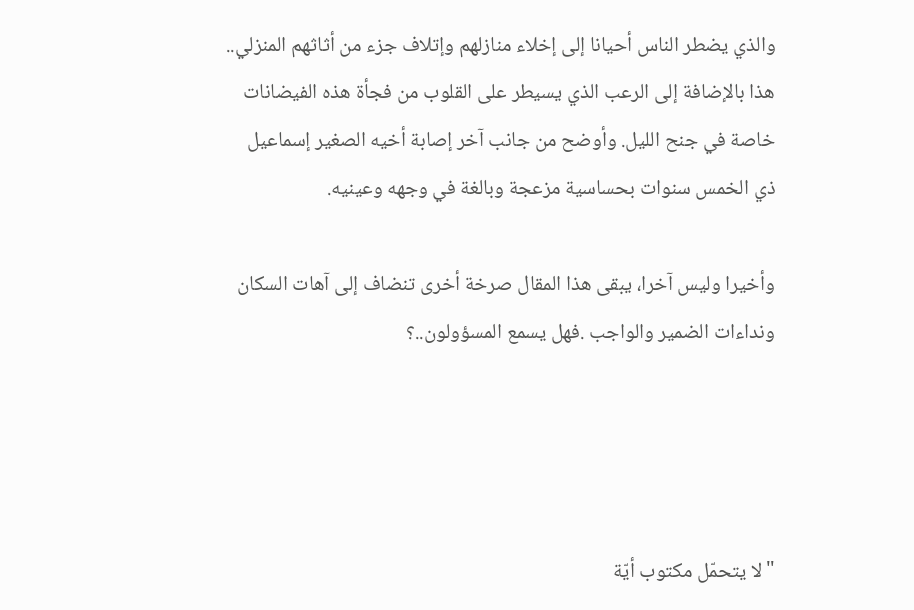والذي يضطر الناس أحيانا إلى إخلاء منازلهم وإتلاف جزء من أثاثهم المنزلي.. هذا بالإضافة إلى الرعب الذي يسيطر على القلوب من فجأة هذه الفيضانات خاصة في جنح الليل. وأوضح من جانب آخر إصابة أخيه الصغير إسماعيل ذي الخمس سنوات بحساسية مزعجة وبالغة في وجهه وعينيه.

وأخيرا وليس آخرا، يبقى هذا المقال صرخة أخرى تنضاف إلى آهات السكان ونداءات الضمير والواجب .فهل يسمع المسؤولون..؟




"لا يتحمّل مكتوب أيّة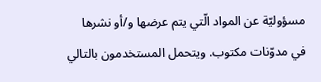مسؤوليّة عن المواد الّتي يتم عرضها و/أو نشرها في مدوّنات مكتوب. ويتحمل المستخدمون بالتالي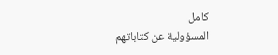كامل
المسؤولية عن كتاباتهم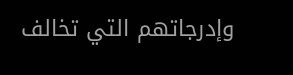وإدرجاتهم التي تخالف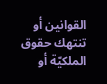القوانين أو تنتهك حقوق الملكيّة أو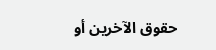حقوق الآخرين أو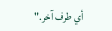أي طرف آخر."